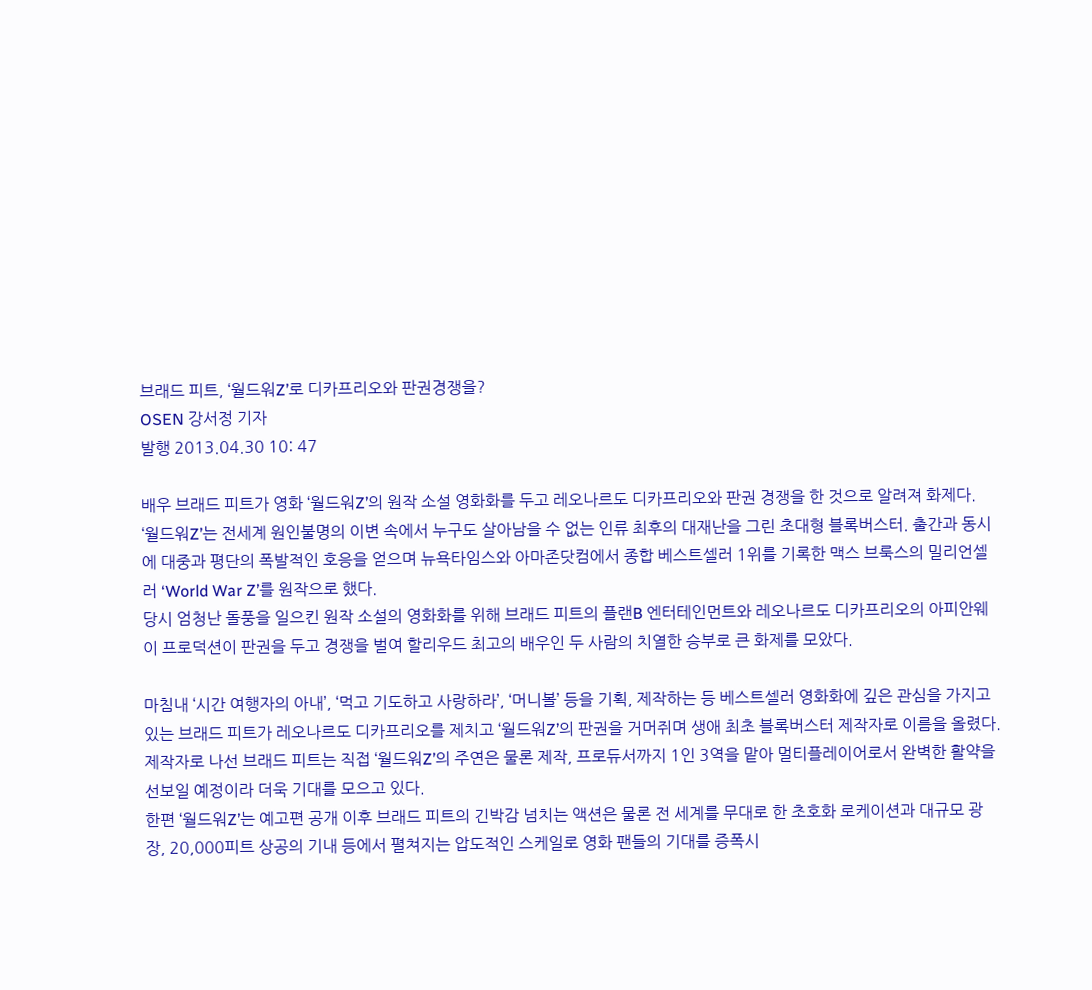브래드 피트, ‘월드워Z’로 디카프리오와 판권경쟁을?
OSEN 강서정 기자
발행 2013.04.30 10: 47

배우 브래드 피트가 영화 ‘월드워Z’의 원작 소설 영화화를 두고 레오나르도 디카프리오와 판권 경쟁을 한 것으로 알려져 화제다.
‘월드워Z’는 전세계 원인불명의 이변 속에서 누구도 살아남을 수 없는 인류 최후의 대재난을 그린 초대형 블록버스터. 출간과 동시에 대중과 평단의 폭발적인 호응을 얻으며 뉴욕타임스와 아마존닷컴에서 종합 베스트셀러 1위를 기록한 맥스 브룩스의 밀리언셀러 ‘World War Z’를 원작으로 했다.
당시 엄청난 돌풍을 일으킨 원작 소설의 영화화를 위해 브래드 피트의 플랜B 엔터테인먼트와 레오나르도 디카프리오의 아피안웨이 프로덕션이 판권을 두고 경쟁을 벌여 할리우드 최고의 배우인 두 사람의 치열한 승부로 큰 화제를 모았다.

마침내 ‘시간 여행자의 아내’, ‘먹고 기도하고 사랑하라’, ‘머니볼’ 등을 기획, 제작하는 등 베스트셀러 영화화에 깊은 관심을 가지고 있는 브래드 피트가 레오나르도 디카프리오를 제치고 ‘월드워Z’의 판권을 거머쥐며 생애 최초 블록버스터 제작자로 이름을 올렸다.
제작자로 나선 브래드 피트는 직접 ‘월드워Z’의 주연은 물론 제작, 프로듀서까지 1인 3역을 맡아 멀티플레이어로서 완벽한 활약을 선보일 예정이라 더욱 기대를 모으고 있다.
한편 ‘월드워Z’는 예고편 공개 이후 브래드 피트의 긴박감 넘치는 액션은 물론 전 세계를 무대로 한 초호화 로케이션과 대규모 광장, 20,000피트 상공의 기내 등에서 펼쳐지는 압도적인 스케일로 영화 팬들의 기대를 증폭시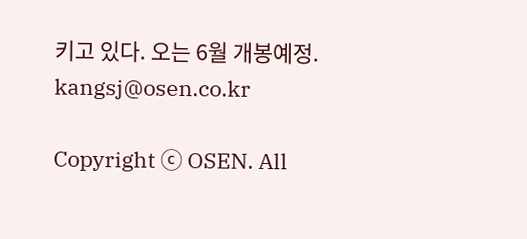키고 있다. 오는 6월 개봉예정.
kangsj@osen.co.kr

Copyright ⓒ OSEN. All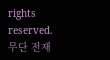rights reserved. 무단 전재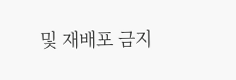및 재배포 금지